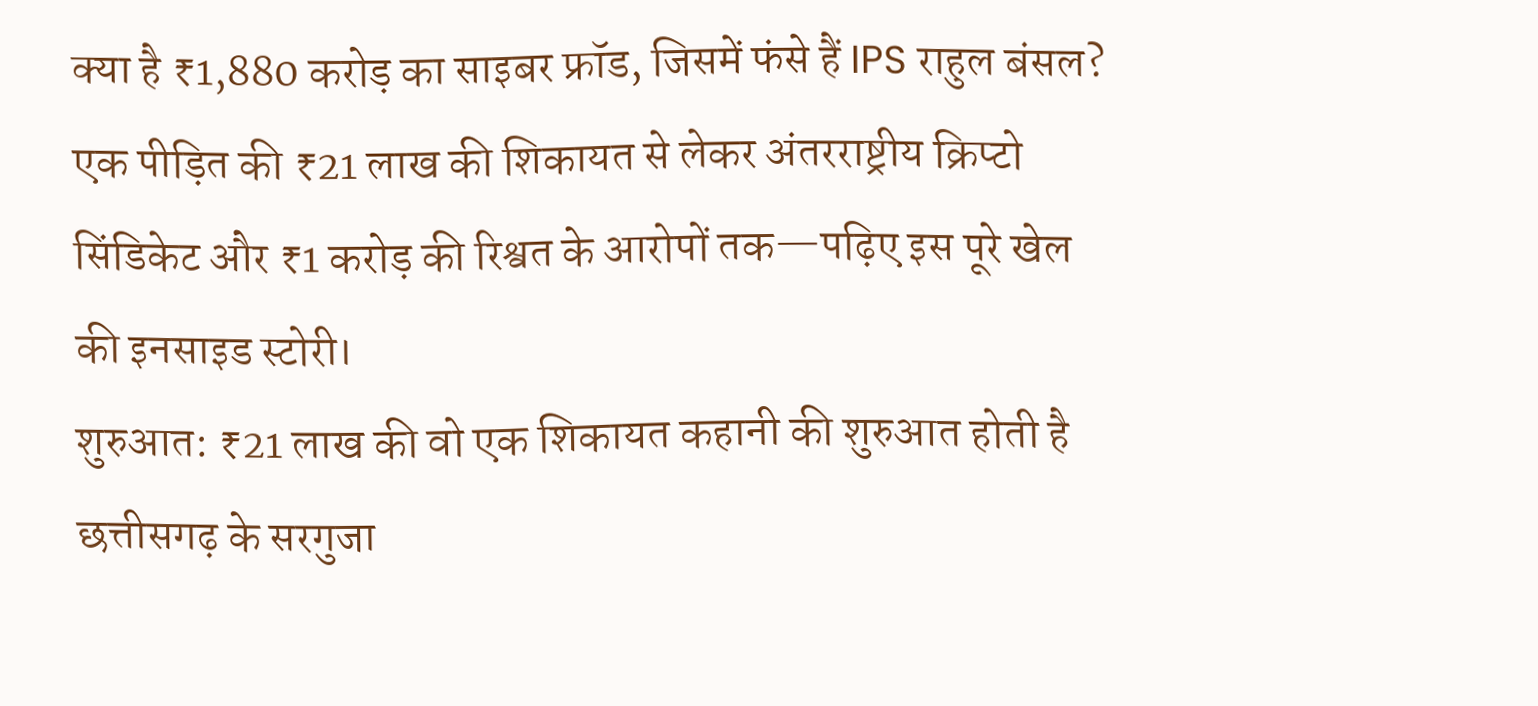क्या है ₹1,880 करोड़ का साइबर फ्रॉड, जिसमें फंसे हैं IPS राहुल बंसल?
एक पीड़ित की ₹21 लाख की शिकायत से लेकर अंतरराष्ट्रीय क्रिप्टो सिंडिकेट और ₹1 करोड़ की रिश्वत के आरोपों तक—पढ़िए इस पूरे खेल की इनसाइड स्टोरी।
शुरुआत: ₹21 लाख की वो एक शिकायत कहानी की शुरुआत होती है छत्तीसगढ़ के सरगुजा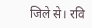जिले से। रवि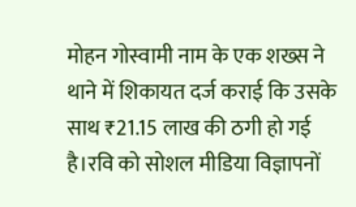मोहन गोस्वामी नाम के एक शख्स ने थाने में शिकायत दर्ज कराई कि उसके साथ ₹21.15 लाख की ठगी हो गई है।रवि को सोशल मीडिया विज्ञापनों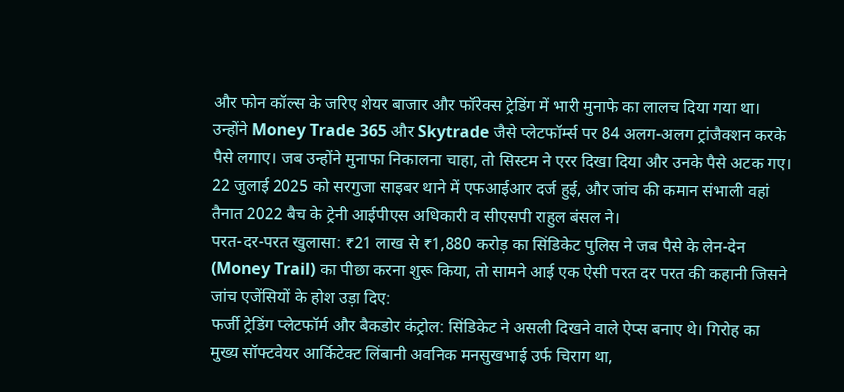और फोन कॉल्स के जरिए शेयर बाजार और फॉरेक्स ट्रेडिंग में भारी मुनाफे का लालच दिया गया था।
उन्होंने Money Trade 365 और Skytrade जैसे प्लेटफॉर्म्स पर 84 अलग-अलग ट्रांजैक्शन करके पैसे लगाए। जब उन्होंने मुनाफा निकालना चाहा, तो सिस्टम ने एरर दिखा दिया और उनके पैसे अटक गए।
22 जुलाई 2025 को सरगुजा साइबर थाने में एफआईआर दर्ज हुई, और जांच की कमान संभाली वहां तैनात 2022 बैच के ट्रेनी आईपीएस अधिकारी व सीएसपी राहुल बंसल ने।
परत-दर-परत खुलासा: ₹21 लाख से ₹1,880 करोड़ का सिंडिकेट पुलिस ने जब पैसे के लेन-देन (Money Trail) का पीछा करना शुरू किया, तो सामने आई एक ऐसी परत दर परत की कहानी जिसने जांच एजेंसियों के होश उड़ा दिए:
फर्जी ट्रेडिंग प्लेटफॉर्म और बैकडोर कंट्रोल: सिंडिकेट ने असली दिखने वाले ऐप्स बनाए थे। गिरोह का मुख्य सॉफ्टवेयर आर्किटेक्ट लिंबानी अवनिक मनसुखभाई उर्फ चिराग था,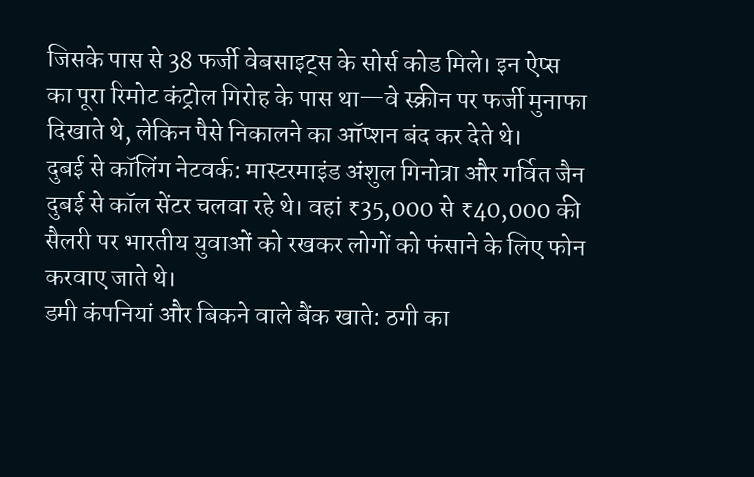जिसके पास से 38 फर्जी वेबसाइट्स के सोर्स कोड मिले। इन ऐप्स का पूरा रिमोट कंट्रोल गिरोह के पास था—वे स्क्रीन पर फर्जी मुनाफा दिखाते थे, लेकिन पैसे निकालने का ऑप्शन बंद कर देते थे।
दुबई से कॉलिंग नेटवर्क: मास्टरमाइंड अंशुल गिनोत्रा और गर्वित जैन दुबई से कॉल सेंटर चलवा रहे थे। वहां ₹35,000 से ₹40,000 की सैलरी पर भारतीय युवाओं को रखकर लोगों को फंसाने के लिए फोन करवाए जाते थे।
डमी कंपनियां और बिकने वाले बैंक खाते: ठगी का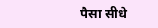पैसा सीधे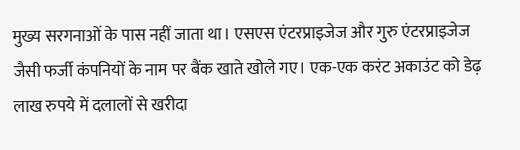मुख्य सरगनाओं के पास नहीं जाता था। एसएस एंटरप्राइजेज और गुरु एंटरप्राइजेज जैसी फर्जी कंपनियों के नाम पर बैंक खाते खोले गए। एक-एक करंट अकाउंट को डेढ़ लाख रुपये में दलालों से खरीदा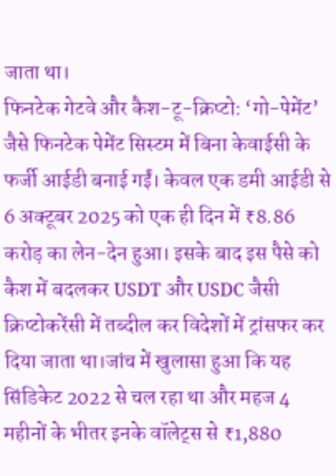जाता था।
फिनटेक गेटवे और कैश-टू-क्रिप्टो: ‘गो-पेमेंट’ जैसे फिनटेक पेमेंट सिस्टम में बिना केवाईसी के फर्जी आईडी बनाई गईं। केवल एक डमी आईडी से 6 अक्टूबर 2025 को एक ही दिन में ₹8.86 करोड़ का लेन-देन हुआ। इसके बाद इस पैसे को कैश में बदलकर USDT और USDC जैसी क्रिप्टोकरेंसी में तब्दील कर विदेशों में ट्रांसफर कर दिया जाता था।जांच में खुलासा हुआ कि यह सिंडिकेट 2022 से चल रहा था और महज 4 महीनों के भीतर इनके वॉलेट्स से ₹1,880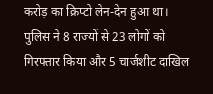करोड़ का क्रिप्टो लेन-देन हुआ था।
पुलिस ने 8 राज्यों से 23 लोगों को गिरफ्तार किया और 5 चार्जशीट दाखिल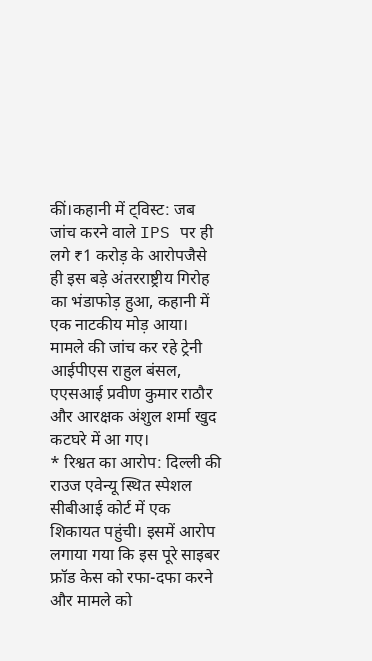कीं।कहानी में ट्विस्ट: जब जांच करने वाले IPS पर ही लगे ₹1 करोड़ के आरोपजैसे ही इस बड़े अंतरराष्ट्रीय गिरोह का भंडाफोड़ हुआ, कहानी में एक नाटकीय मोड़ आया। मामले की जांच कर रहे ट्रेनी आईपीएस राहुल बंसल, एएसआई प्रवीण कुमार राठौर और आरक्षक अंशुल शर्मा खुद कटघरे में आ गए।
* रिश्वत का आरोप: दिल्ली की राउज एवेन्यू स्थित स्पेशल सीबीआई कोर्ट में एक शिकायत पहुंची। इसमें आरोप लगाया गया कि इस पूरे साइबर फ्रॉड केस को रफा-दफा करने और मामले को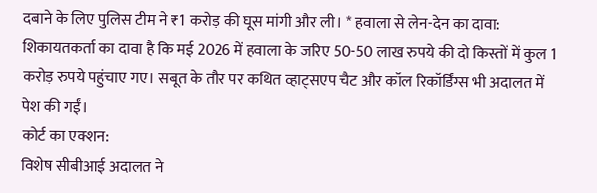दबाने के लिए पुलिस टीम ने ₹1 करोड़ की घूस मांगी और ली। * हवाला से लेन-देन का दावा: शिकायतकर्ता का दावा है कि मई 2026 में हवाला के जरिए 50-50 लाख रुपये की दो किस्तों में कुल 1 करोड़ रुपये पहुंचाए गए। सबूत के तौर पर कथित व्हाट्सएप चैट और कॉल रिकॉर्डिंग्स भी अदालत में पेश की गईं।
कोर्ट का एक्शन:
विशेष सीबीआई अदालत ने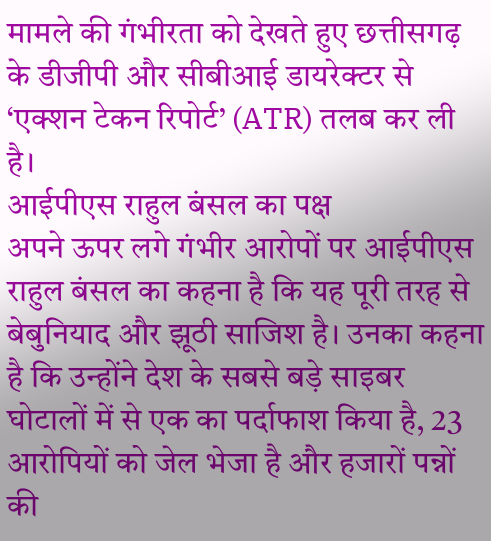मामले की गंभीरता को देखते हुए छत्तीसगढ़ के डीजीपी और सीबीआई डायरेक्टर से ‘एक्शन टेकन रिपोर्ट’ (ATR) तलब कर ली है।
आईपीएस राहुल बंसल का पक्ष
अपने ऊपर लगे गंभीर आरोपों पर आईपीएस राहुल बंसल का कहना है कि यह पूरी तरह से बेबुनियाद और झूठी साजिश है। उनका कहना है कि उन्होंने देश के सबसे बड़े साइबर घोटालों में से एक का पर्दाफाश किया है, 23 आरोपियों को जेल भेजा है और हजारों पन्नों की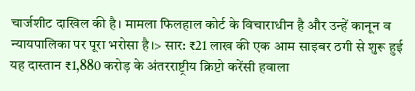चार्जशीट दाखिल की है। मामला फिलहाल कोर्ट के विचाराधीन है और उन्हें कानून व न्यायपालिका पर पूरा भरोसा है।> सार: ₹21 लाख की एक आम साइबर ठगी से शुरू हुई यह दास्तान ₹1,880 करोड़ के अंतरराष्ट्रीय क्रिप्टो करेंसी हवाला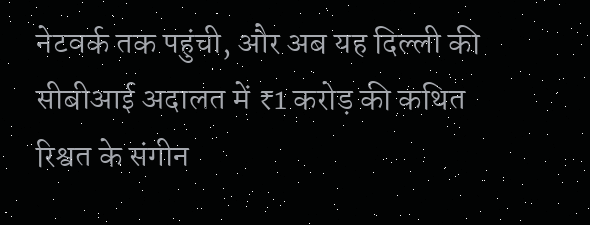नेटवर्क तक पहुंची, और अब यह दिल्ली की सीबीआई अदालत में ₹1 करोड़ की कथित रिश्वत के संगीन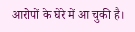आरोपों के घेरे में आ चुकी है।